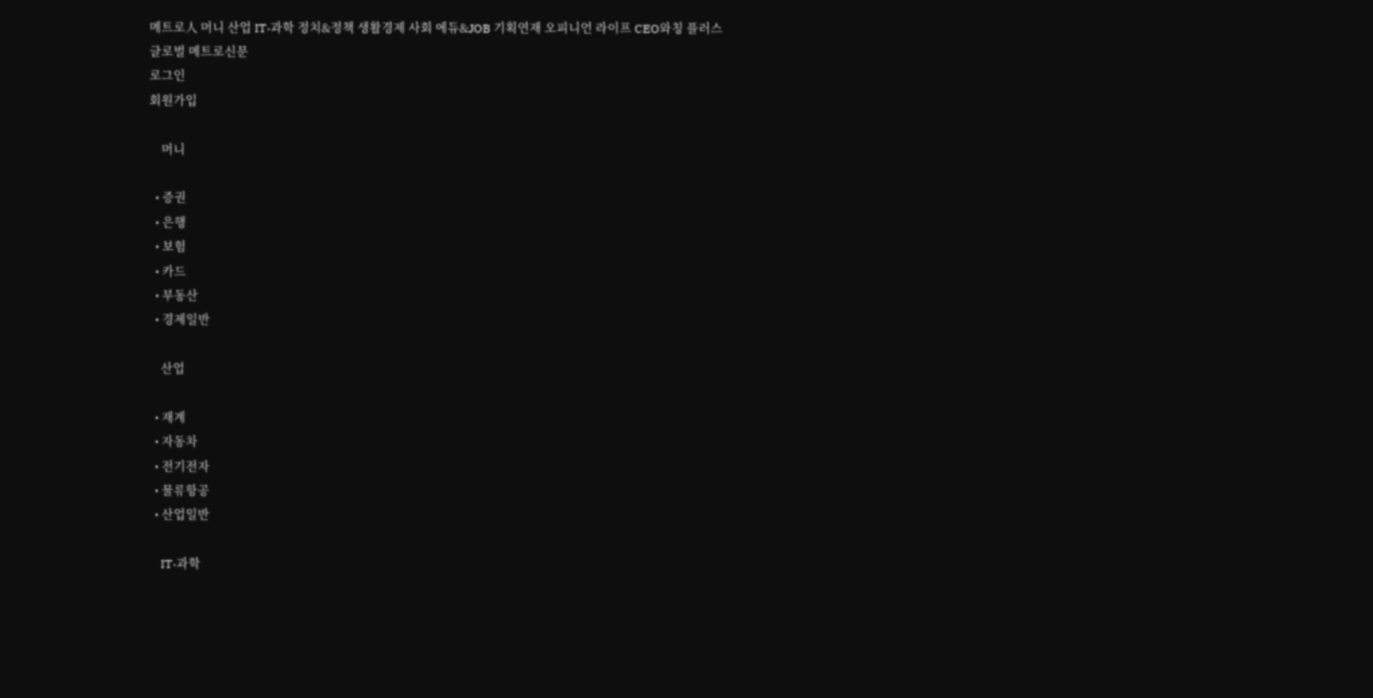메트로人 머니 산업 IT·과학 정치&정책 생활경제 사회 에듀&JOB 기획연재 오피니언 라이프 CEO와칭 플러스
글로벌 메트로신문
로그인
회원가입

    머니

  • 증권
  • 은행
  • 보험
  • 카드
  • 부동산
  • 경제일반

    산업

  • 재계
  • 자동차
  • 전기전자
  • 물류항공
  • 산업일반

    IT·과학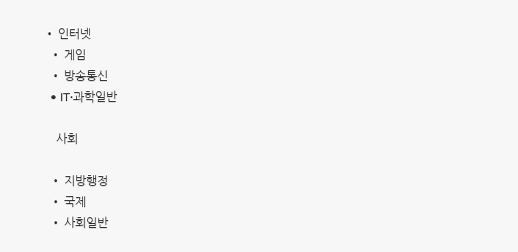• 인터넷
  • 게임
  • 방송통신
  • IT·과학일반

    사회

  • 지방행정
  • 국제
  • 사회일반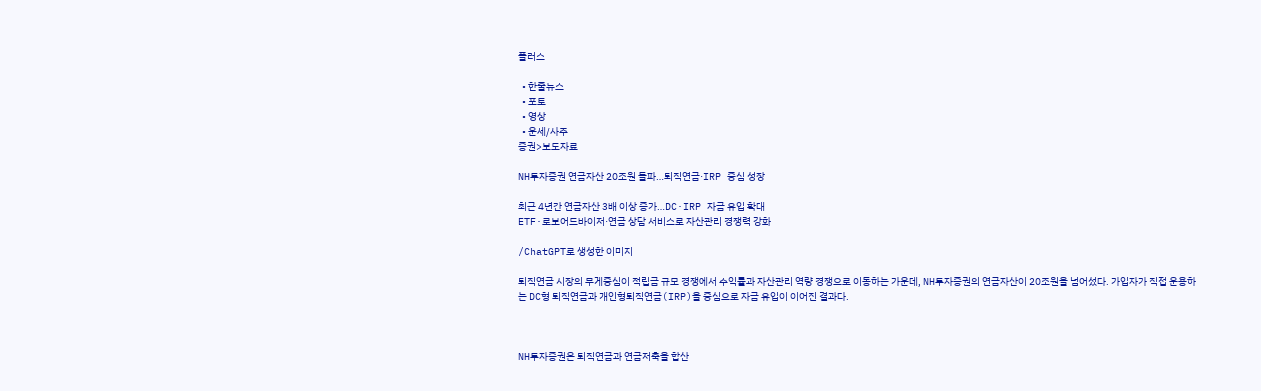플러스

  • 한줄뉴스
  • 포토
  • 영상
  • 운세/사주
증권>보도자료

NH투자증권 연금자산 20조원 돌파…퇴직연금·IRP 중심 성장

최근 4년간 연금자산 3배 이상 증가…DC·IRP 자금 유입 확대
ETF·로보어드바이저·연금 상담 서비스로 자산관리 경쟁력 강화

/ChatGPT로 생성한 이미지

퇴직연금 시장의 무게중심이 적립금 규모 경쟁에서 수익률과 자산관리 역량 경쟁으로 이동하는 가운데, NH투자증권의 연금자산이 20조원을 넘어섰다. 가입자가 직접 운용하는 DC형 퇴직연금과 개인형퇴직연금(IRP)을 중심으로 자금 유입이 이어진 결과다.



NH투자증권은 퇴직연금과 연금저축을 합산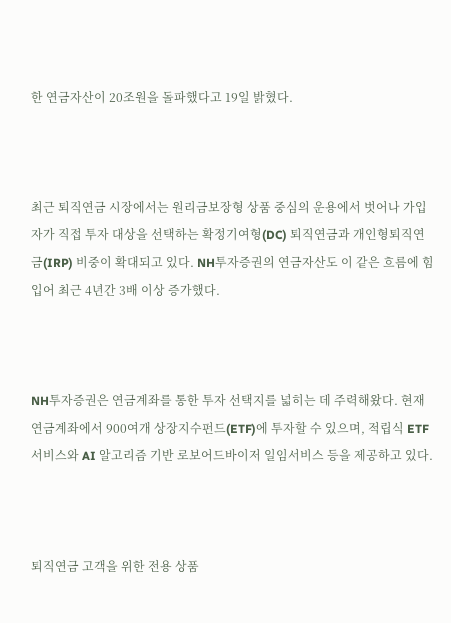한 연금자산이 20조원을 돌파했다고 19일 밝혔다.



최근 퇴직연금 시장에서는 원리금보장형 상품 중심의 운용에서 벗어나 가입자가 직접 투자 대상을 선택하는 확정기여형(DC) 퇴직연금과 개인형퇴직연금(IRP) 비중이 확대되고 있다. NH투자증권의 연금자산도 이 같은 흐름에 힘입어 최근 4년간 3배 이상 증가했다.



NH투자증권은 연금계좌를 통한 투자 선택지를 넓히는 데 주력해왔다. 현재 연금계좌에서 900여개 상장지수펀드(ETF)에 투자할 수 있으며, 적립식 ETF 서비스와 AI 알고리즘 기반 로보어드바이저 일임서비스 등을 제공하고 있다.



퇴직연금 고객을 위한 전용 상품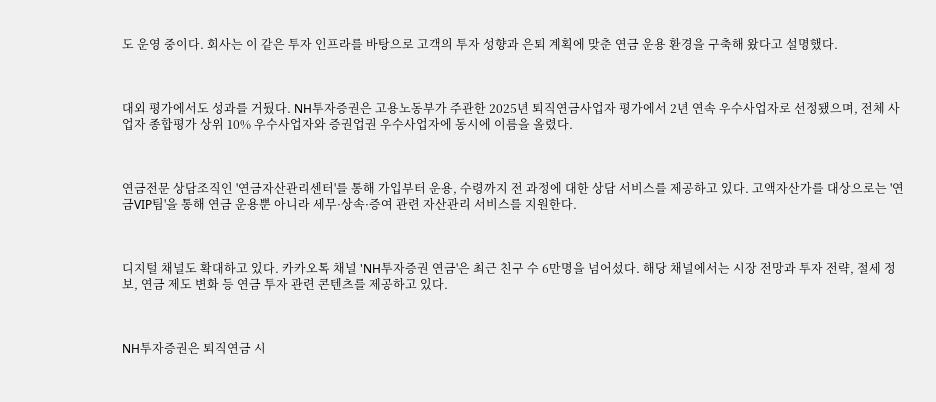도 운영 중이다. 회사는 이 같은 투자 인프라를 바탕으로 고객의 투자 성향과 은퇴 계획에 맞춘 연금 운용 환경을 구축해 왔다고 설명했다.



대외 평가에서도 성과를 거뒀다. NH투자증권은 고용노동부가 주관한 2025년 퇴직연금사업자 평가에서 2년 연속 우수사업자로 선정됐으며, 전체 사업자 종합평가 상위 10% 우수사업자와 증권업권 우수사업자에 동시에 이름을 올렸다.



연금전문 상담조직인 '연금자산관리센터'를 통해 가입부터 운용, 수령까지 전 과정에 대한 상담 서비스를 제공하고 있다. 고액자산가를 대상으로는 '연금VIP팀'을 통해 연금 운용뿐 아니라 세무·상속·증여 관련 자산관리 서비스를 지원한다.



디지털 채널도 확대하고 있다. 카카오톡 채널 'NH투자증권 연금'은 최근 친구 수 6만명을 넘어섰다. 해당 채널에서는 시장 전망과 투자 전략, 절세 정보, 연금 제도 변화 등 연금 투자 관련 콘텐츠를 제공하고 있다.



NH투자증권은 퇴직연금 시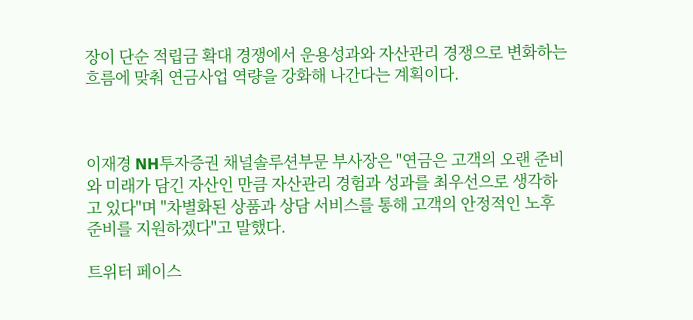장이 단순 적립금 확대 경쟁에서 운용성과와 자산관리 경쟁으로 변화하는 흐름에 맞춰 연금사업 역량을 강화해 나간다는 계획이다.



이재경 NH투자증권 채널솔루션부문 부사장은 "연금은 고객의 오랜 준비와 미래가 담긴 자산인 만큼 자산관리 경험과 성과를 최우선으로 생각하고 있다"며 "차별화된 상품과 상담 서비스를 통해 고객의 안정적인 노후 준비를 지원하겠다"고 말했다.

트위터 페이스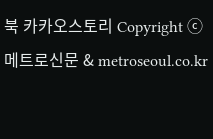북 카카오스토리 Copyright ⓒ 메트로신문 & metroseoul.co.kr